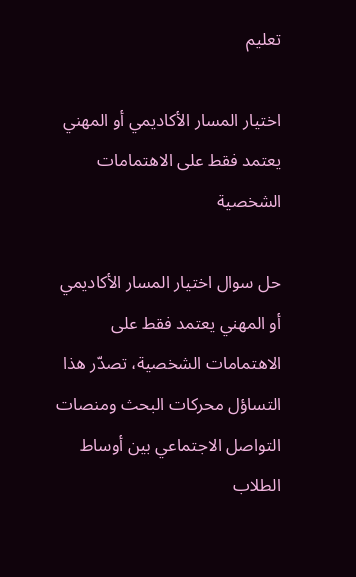تعليم

اختيار المسار الأكاديمي أو المهني يعتمد فقط على الاهتمامات الشخصية

حل سوال اختيار المسار الأكاديمي أو المهني يعتمد فقط على الاهتمامات الشخصية، تصدّر هذا التساؤل محركات البحث ومنصات التواصل الاجتماعي بين أوساط الطلاب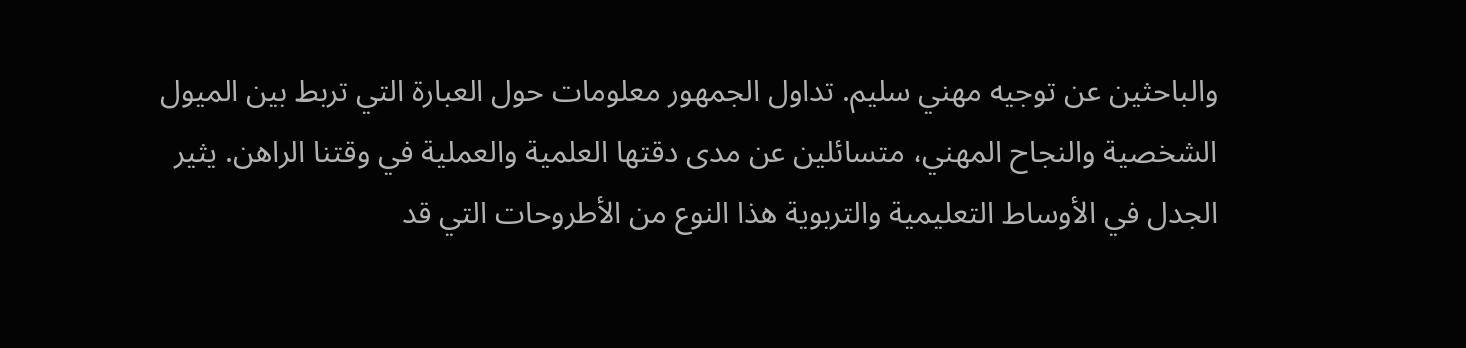والباحثين عن توجيه مهني سليم. تداول الجمهور معلومات حول العبارة التي تربط بين الميول الشخصية والنجاح المهني، متسائلين عن مدى دقتها العلمية والعملية في وقتنا الراهن. يثير الجدل في الأوساط التعليمية والتربوية هذا النوع من الأطروحات التي قد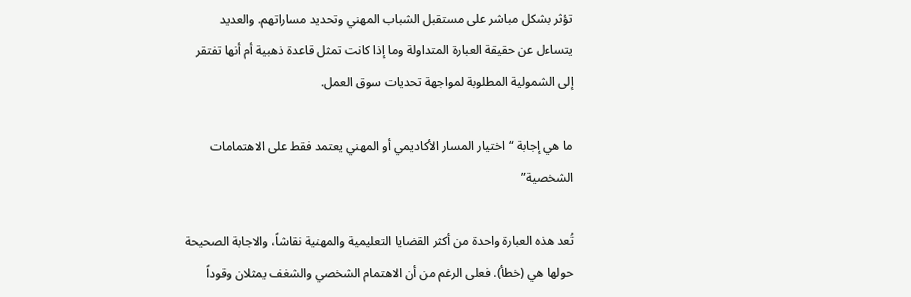تؤثر بشكل مباشر على مستقبل الشباب المهني وتحديد مساراتهم. والعديد يتساءل عن حقيقة العبارة المتداولة وما إذا كانت تمثل قاعدة ذهبية أم أنها تفتقر إلى الشمولية المطلوبة لمواجهة تحديات سوق العمل.

ما هي إجابة “اختيار المسار الأكاديمي أو المهني يعتمد فقط على الاهتمامات الشخصية”

تُعد هذه العبارة واحدة من أكثر القضايا التعليمية والمهنية نقاشاً، والاجابة الصحيحة حولها هي (خطأ). فعلى الرغم من أن الاهتمام الشخصي والشغف يمثلان وقوداً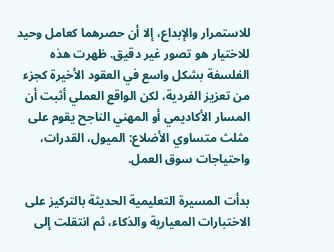للاستمرار والإبداع، إلا أن حصرهما كعامل وحيد للاختيار هو تصور غير دقيق. ظهرت هذه الفلسفة بشكل واسع في العقود الأخيرة كجزء من تعزيز الفردية، لكن الواقع العملي أثبت أن المسار الأكاديمي أو المهني الناجح يقوم على مثلث متساوي الأضلاع: الميول، القدرات، واحتياجات سوق العمل.

بدأت المسيرة التعليمية الحديثة بالتركيز على الاختبارات المعيارية والذكاء، ثم انتقلت إلى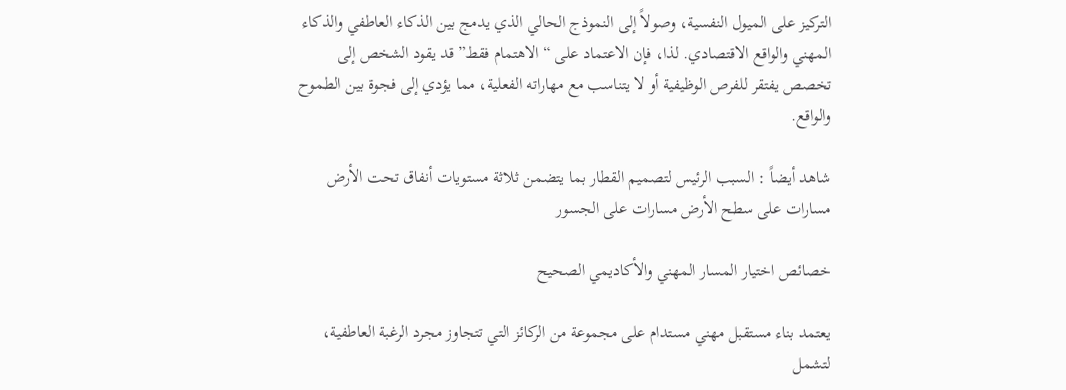التركيز على الميول النفسية، وصولاً إلى النموذج الحالي الذي يدمج بين الذكاء العاطفي والذكاء المهني والواقع الاقتصادي. لذا، فإن الاعتماد على “الاهتمام فقط” قد يقود الشخص إلى تخصص يفتقر للفرص الوظيفية أو لا يتناسب مع مهاراته الفعلية، مما يؤدي إلى فجوة بين الطموح والواقع.

شاهد أيضاً : السبب الرئيس لتصميم القطار بما يتضمن ثلاثة مستويات أنفاق تحت الأرض مسارات على سطح الأرض مسارات على الجسور

خصائص اختيار المسار المهني والأكاديمي الصحيح

يعتمد بناء مستقبل مهني مستدام على مجموعة من الركائز التي تتجاوز مجرد الرغبة العاطفية، لتشمل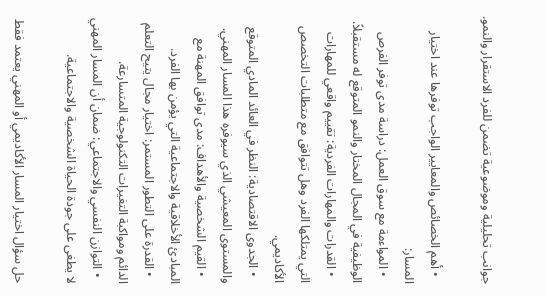جوانب تحليلية وموضوعية تضمن للفرد الاستقرار والنمو.

  • أهم الخصائص والمعايير الواجب توفرها عند اختيار المسار:
  • المواءمة مع سوق العمل: دراسة مدى توفر الفرص الوظيفية في المجال المختار والنمو المتوقع له مستقبلاً.
  • القدرات والمهارات الفردية: تقييم واقعي للمهارات التي يمتلكها الفرد وهل تتوافق مع متطلبات التخصص الأكاديمي.
  • الجدوى الاقتصادية: النظر في العائد المادي المتوقع والمستوى المعيشي الذي سيوفره هذا المسار المهني.
  • القيم الشخصية والأهداف: مدى توافق المهنة مع المبادئ الأخلاقية والاجتماعية التي يؤمن بها الفرد.
  • القدرة على التطور المستمر: اختيار مجال يتيح التعلم الدائم ومواكبة التغيرات التكنولوجية المتسارعة.
  • التوازن النفسي والاجتماعي: ضمان أن المسار المهني لا يطغى على جودة الحياة الشخصية والاجتماعية.

حل سؤال اختيار المسار الأكاديمي أو المهني يعتمد فقط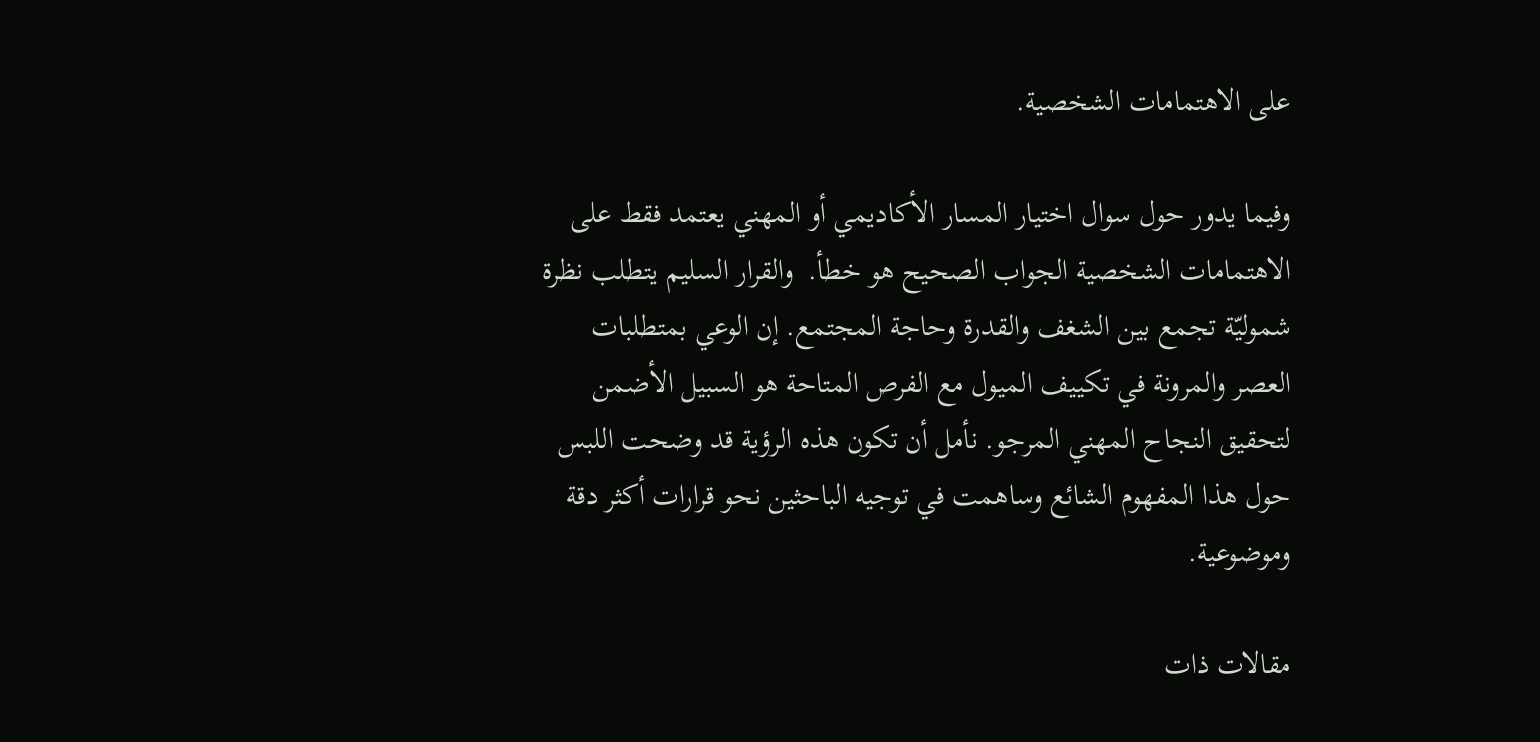على الاهتمامات الشخصية.

وفيما يدور حول سوال اختيار المسار الأكاديمي أو المهني يعتمد فقط على الاهتمامات الشخصية الجواب الصحيح هو خطأ.  والقرار السليم يتطلب نظرة شموليّة تجمع بين الشغف والقدرة وحاجة المجتمع. إن الوعي بمتطلبات العصر والمرونة في تكييف الميول مع الفرص المتاحة هو السبيل الأضمن لتحقيق النجاح المهني المرجو. نأمل أن تكون هذه الرؤية قد وضحت اللبس حول هذا المفهوم الشائع وساهمت في توجيه الباحثين نحو قرارات أكثر دقة وموضوعية.

مقالات ذات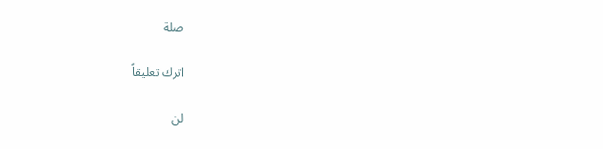صلة

اترك تعليقاً

لن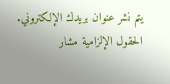يتم نشر عنوان بريدك الإلكتروني. الحقول الإلزامية مشار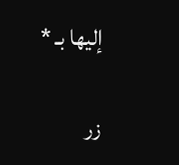إليها بـ *

زر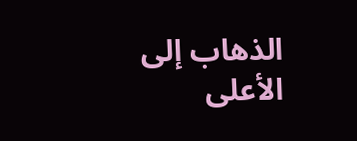الذهاب إلى الأعلى